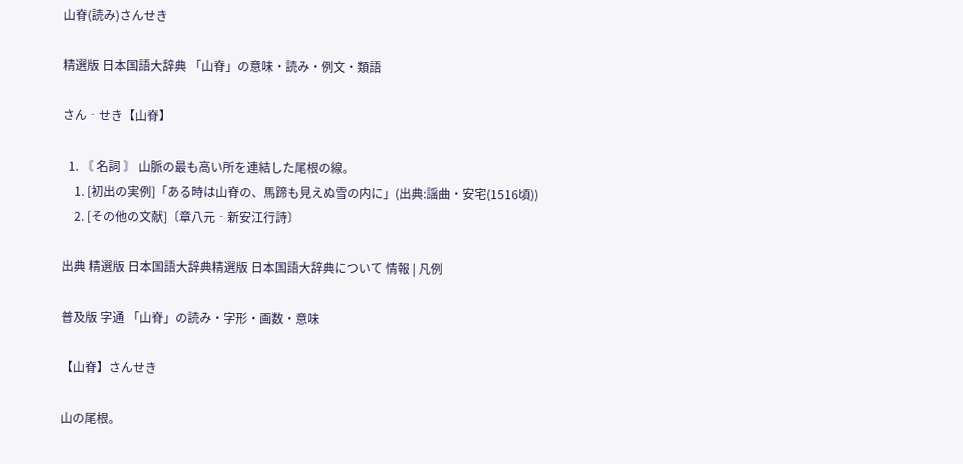山脊(読み)さんせき

精選版 日本国語大辞典 「山脊」の意味・読み・例文・類語

さん‐せき【山脊】

  1. 〘 名詞 〙 山脈の最も高い所を連結した尾根の線。
    1. [初出の実例]「ある時は山脊の、馬蹄も見えぬ雪の内に」(出典:謡曲・安宅(1516頃))
    2. [その他の文献]〔章八元‐新安江行詩〕

出典 精選版 日本国語大辞典精選版 日本国語大辞典について 情報 | 凡例

普及版 字通 「山脊」の読み・字形・画数・意味

【山脊】さんせき

山の尾根。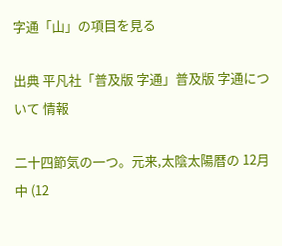字通「山」の項目を見る

出典 平凡社「普及版 字通」普及版 字通について 情報

二十四節気の一つ。元来,太陰太陽暦の 12月中 (12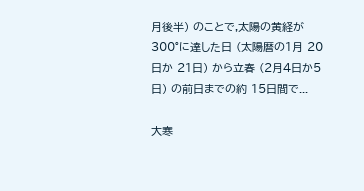月後半) のことで,太陽の黄経が 300°に達した日 (太陽暦の1月 20日か 21日) から立春 (2月4日か5日) の前日までの約 15日間で...

大寒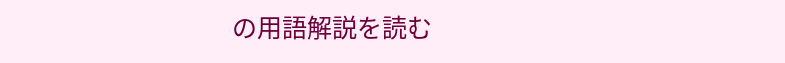の用語解説を読む